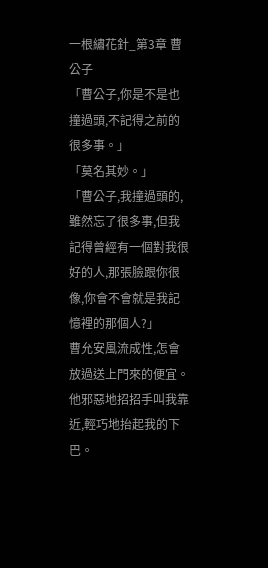一根繡花針_第3章 曹公子
「曹公子,你是不是也撞過頭,不記得之前的很多事。」
「莫名其妙。」
「曹公子,我撞過頭的,雖然忘了很多事,但我記得曾經有一個對我很好的人,那張臉跟你很像,你會不會就是我記憶裡的那個人?」
曹允安風流成性,怎會放過送上門來的便宜。
他邪惡地招招手叫我靠近,輕巧地抬起我的下巴。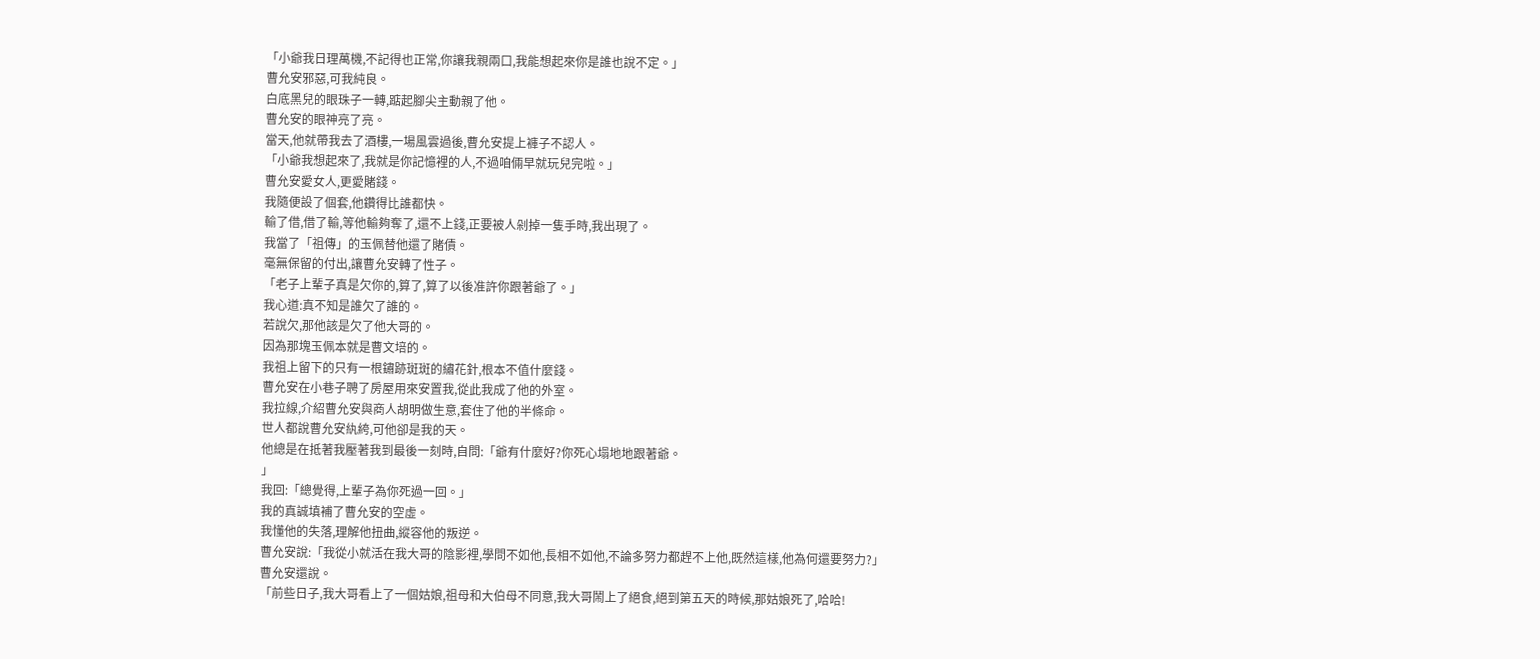「小爺我日理萬機,不記得也正常,你讓我親兩口,我能想起來你是誰也說不定。」
曹允安邪惡,可我純良。
白底黑兒的眼珠子一轉,踮起腳尖主動親了他。
曹允安的眼神亮了亮。
當天,他就帶我去了酒樓,一場風雲過後,曹允安提上褲子不認人。
「小爺我想起來了,我就是你記憶裡的人,不過咱倆早就玩兒完啦。」
曹允安愛女人,更愛賭錢。
我隨便設了個套,他鑽得比誰都快。
輸了借,借了輸,等他輸夠奪了,還不上錢,正要被人剁掉一隻手時,我出現了。
我當了「祖傳」的玉佩替他還了賭債。
毫無保留的付出,讓曹允安轉了性子。
「老子上輩子真是欠你的,算了,算了以後准許你跟著爺了。」
我心道:真不知是誰欠了誰的。
若說欠,那他該是欠了他大哥的。
因為那塊玉佩本就是曹文培的。
我祖上留下的只有一根鏽跡斑斑的繡花針,根本不值什麼錢。
曹允安在小巷子聘了房屋用來安置我,從此我成了他的外室。
我拉線,介紹曹允安與商人胡明做生意,套住了他的半條命。
世人都說曹允安紈絝,可他卻是我的天。
他總是在抵著我壓著我到最後一刻時,自問:「爺有什麼好?你死心塌地地跟著爺。
」
我回:「總覺得,上輩子為你死過一回。」
我的真誠填補了曹允安的空虛。
我懂他的失落,理解他扭曲,縱容他的叛逆。
曹允安說:「我從小就活在我大哥的陰影裡,學問不如他,長相不如他,不論多努力都趕不上他,既然這樣,他為何還要努力?」
曹允安還說。
「前些日子,我大哥看上了一個姑娘,祖母和大伯母不同意,我大哥鬧上了絕食,絕到第五天的時候,那姑娘死了,哈哈!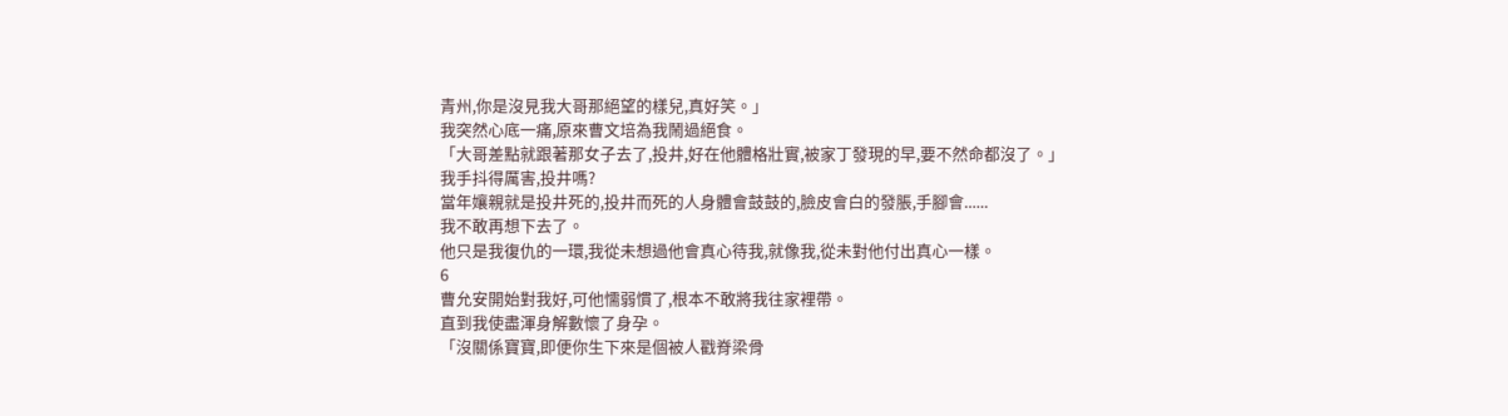青州,你是沒見我大哥那絕望的樣兒,真好笑。」
我突然心底一痛,原來曹文培為我鬧過絕食。
「大哥差點就跟著那女子去了,投井,好在他體格壯實,被家丁發現的早,要不然命都沒了。」
我手抖得厲害,投井嗎?
當年孃親就是投井死的,投井而死的人身體會鼓鼓的,臉皮會白的發脹,手腳會......
我不敢再想下去了。
他只是我復仇的一環,我從未想過他會真心待我,就像我,從未對他付出真心一樣。
6
曹允安開始對我好,可他懦弱慣了,根本不敢將我往家裡帶。
直到我使盡渾身解數懷了身孕。
「沒關係寶寶,即便你生下來是個被人戳脊梁骨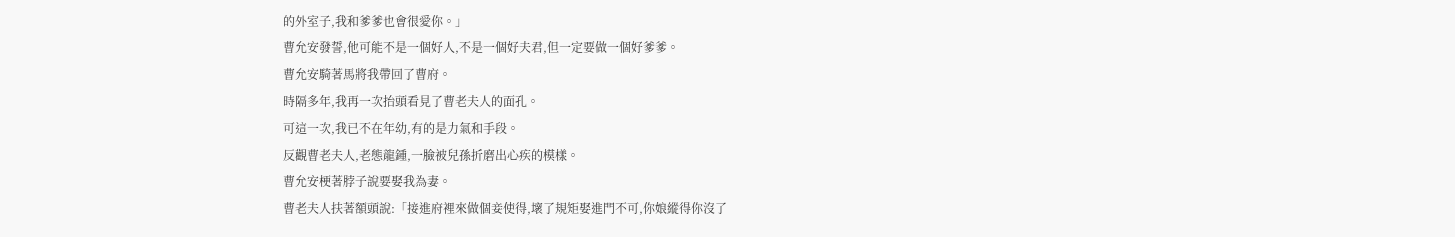的外室子,我和爹爹也會很愛你。」
曹允安發誓,他可能不是一個好人,不是一個好夫君,但一定要做一個好爹爹。
曹允安騎著馬將我帶回了曹府。
時隔多年,我再一次抬頭看見了曹老夫人的面孔。
可這一次,我已不在年幼,有的是力氣和手段。
反觀曹老夫人,老態龍鍾,一臉被兒孫折磨出心疾的模樣。
曹允安梗著脖子說要娶我為妻。
曹老夫人扶著額頭說:「接進府裡來做個妾使得,壞了規矩娶進門不可,你娘縱得你沒了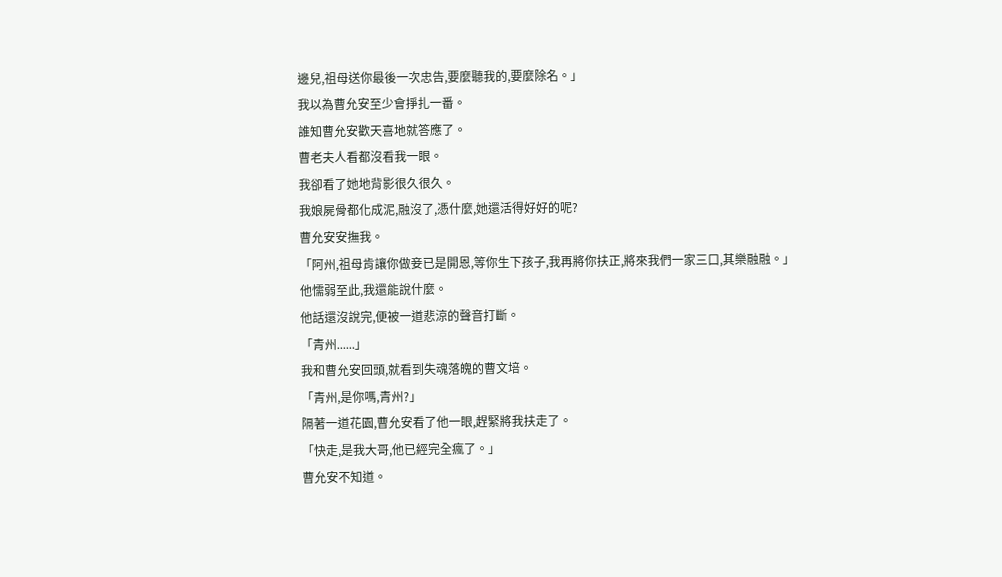邊兒,祖母送你最後一次忠告,要麼聽我的,要麼除名。」
我以為曹允安至少會掙扎一番。
誰知曹允安歡天喜地就答應了。
曹老夫人看都沒看我一眼。
我卻看了她地背影很久很久。
我娘屍骨都化成泥,融沒了,憑什麼,她還活得好好的呢?
曹允安安撫我。
「阿州,祖母肯讓你做妾已是開恩,等你生下孩子,我再將你扶正,將來我們一家三口,其樂融融。」
他懦弱至此,我還能說什麼。
他話還沒說完,便被一道悲涼的聲音打斷。
「青州......」
我和曹允安回頭,就看到失魂落魄的曹文培。
「青州,是你嗎,青州?」
隔著一道花園,曹允安看了他一眼,趕緊將我扶走了。
「快走,是我大哥,他已經完全瘋了。」
曹允安不知道。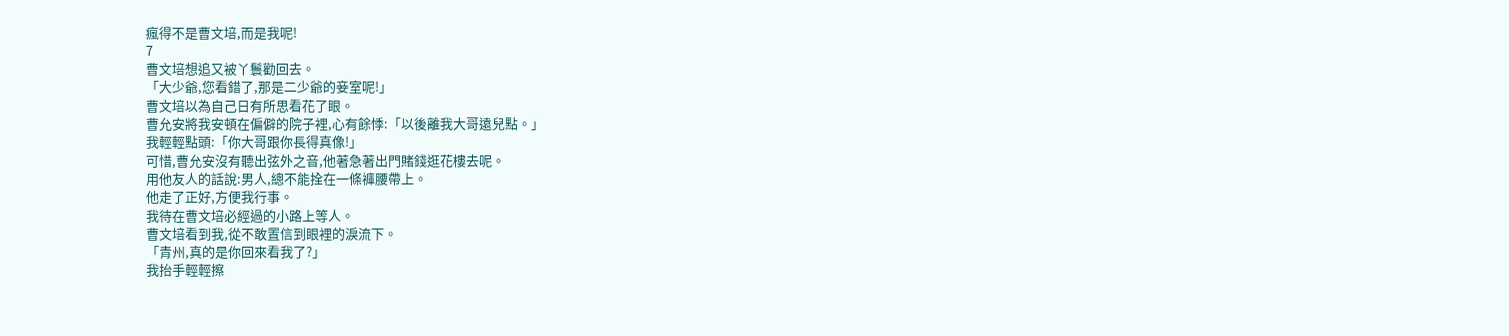瘋得不是曹文培,而是我呢!
7
曹文培想追又被丫鬟勸回去。
「大少爺,您看錯了,那是二少爺的妾室呢!」
曹文培以為自己日有所思看花了眼。
曹允安將我安頓在偏僻的院子裡,心有餘悸:「以後離我大哥遠兒點。」
我輕輕點頭:「你大哥跟你長得真像!」
可惜,曹允安沒有聽出弦外之音,他著急著出門賭錢逛花樓去呢。
用他友人的話說:男人,總不能拴在一條褲腰帶上。
他走了正好,方便我行事。
我待在曹文培必經過的小路上等人。
曹文培看到我,從不敢置信到眼裡的淚流下。
「青州,真的是你回來看我了?」
我抬手輕輕擦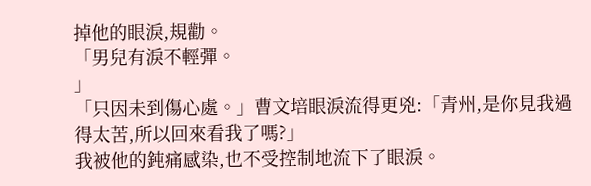掉他的眼淚,規勸。
「男兒有淚不輕彈。
」
「只因未到傷心處。」曹文培眼淚流得更兇:「青州,是你見我過得太苦,所以回來看我了嗎?」
我被他的鈍痛感染,也不受控制地流下了眼淚。